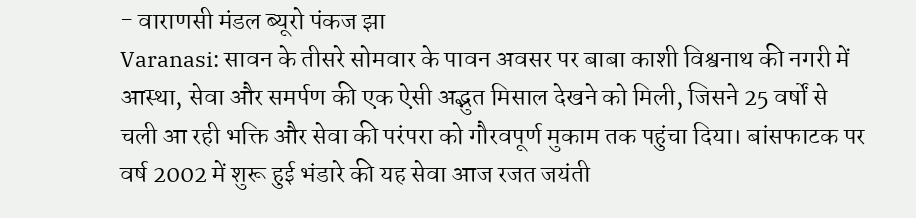- वाराणसी मंडल ब्यूरो पंकज झा
Varanasi: सावन के तीसरे सोमवार के पावन अवसर पर बाबा काशी विश्वनाथ की नगरी में आस्था, सेवा और समर्पण की एक ऐसी अद्भुत मिसाल देखने को मिली, जिसने 25 वर्षों से चली आ रही भक्ति और सेवा की परंपरा को गौरवपूर्ण मुकाम तक पहुंचा दिया। बांसफाटक पर वर्ष 2002 में शुरू हुई भंडारे की यह सेवा आज रजत जयंती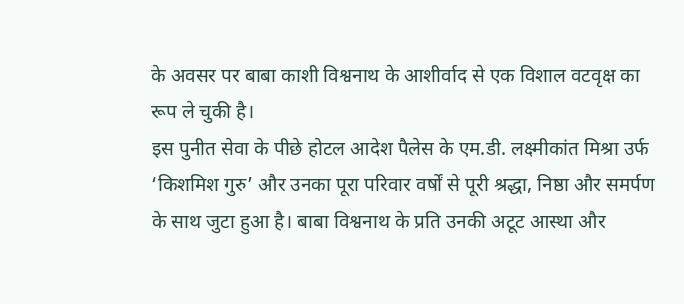के अवसर पर बाबा काशी विश्वनाथ के आशीर्वाद से एक विशाल वटवृक्ष का रूप ले चुकी है।
इस पुनीत सेवा के पीछे होटल आदेश पैलेस के एम.डी. लक्ष्मीकांत मिश्रा उर्फ ‘किशमिश गुरु’ और उनका पूरा परिवार वर्षों से पूरी श्रद्धा, निष्ठा और समर्पण के साथ जुटा हुआ है। बाबा विश्वनाथ के प्रति उनकी अटूट आस्था और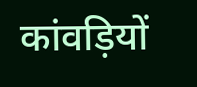कांवड़ियों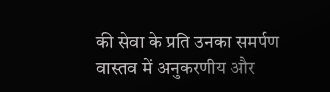की सेवा के प्रति उनका समर्पण वास्तव में अनुकरणीय और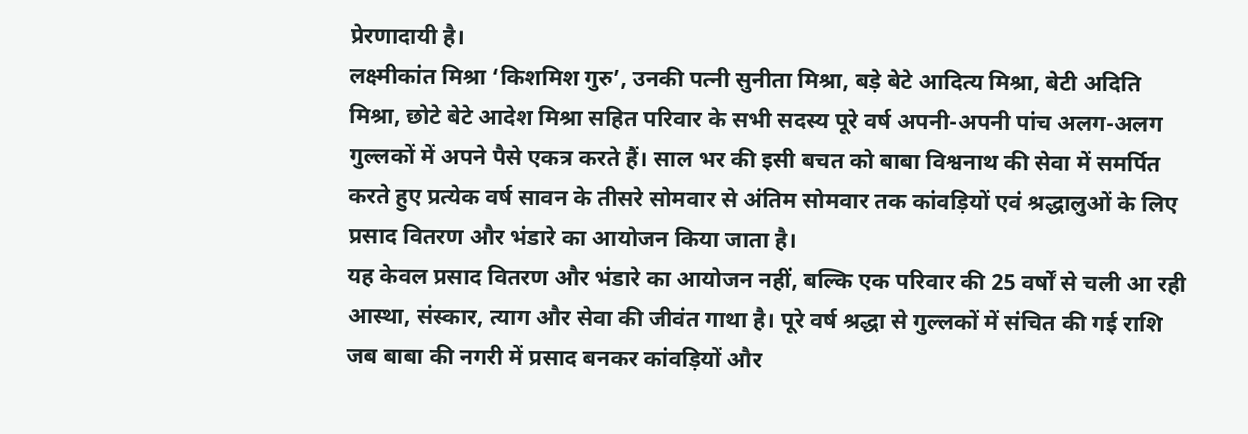प्रेरणादायी है।
लक्ष्मीकांत मिश्रा ‘किशमिश गुरु’, उनकी पत्नी सुनीता मिश्रा, बड़े बेटे आदित्य मिश्रा, बेटी अदिति मिश्रा, छोटे बेटे आदेश मिश्रा सहित परिवार के सभी सदस्य पूरे वर्ष अपनी-अपनी पांच अलग-अलग गुल्लकों में अपने पैसे एकत्र करते हैं। साल भर की इसी बचत को बाबा विश्वनाथ की सेवा में समर्पित करते हुए प्रत्येक वर्ष सावन के तीसरे सोमवार से अंतिम सोमवार तक कांवड़ियों एवं श्रद्धालुओं के लिए प्रसाद वितरण और भंडारे का आयोजन किया जाता है।
यह केवल प्रसाद वितरण और भंडारे का आयोजन नहीं, बल्कि एक परिवार की 25 वर्षों से चली आ रही आस्था, संस्कार, त्याग और सेवा की जीवंत गाथा है। पूरे वर्ष श्रद्धा से गुल्लकों में संचित की गई राशि जब बाबा की नगरी में प्रसाद बनकर कांवड़ियों और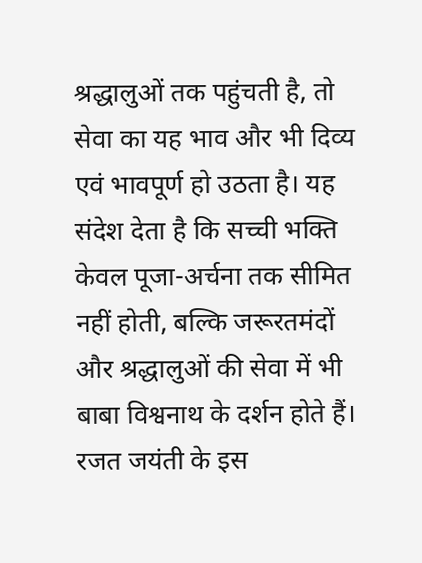श्रद्धालुओं तक पहुंचती है, तो सेवा का यह भाव और भी दिव्य एवं भावपूर्ण हो उठता है। यह संदेश देता है कि सच्ची भक्ति केवल पूजा-अर्चना तक सीमित नहीं होती, बल्कि जरूरतमंदों और श्रद्धालुओं की सेवा में भी बाबा विश्वनाथ के दर्शन होते हैं।
रजत जयंती के इस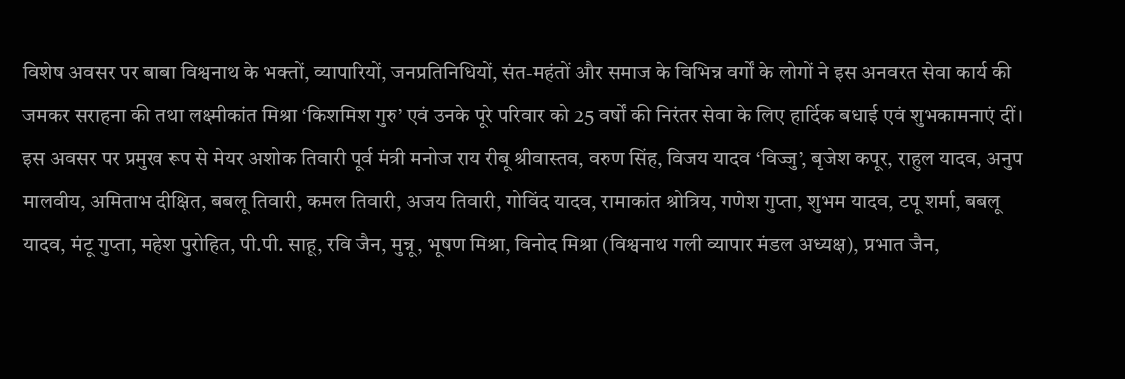विशेष अवसर पर बाबा विश्वनाथ के भक्तों, व्यापारियों, जनप्रतिनिधियों, संत-महंतों और समाज के विभिन्न वर्गों के लोगों ने इस अनवरत सेवा कार्य की जमकर सराहना की तथा लक्ष्मीकांत मिश्रा ‘किशमिश गुरु’ एवं उनके पूरे परिवार को 25 वर्षों की निरंतर सेवा के लिए हार्दिक बधाई एवं शुभकामनाएं दीं।
इस अवसर पर प्रमुख रूप से मेयर अशोक तिवारी पूर्व मंत्री मनोज राय रीबू श्रीवास्तव, वरुण सिंह, विजय यादव ‘विज्जु’, बृजेश कपूर, राहुल यादव, अनुप मालवीय, अमिताभ दीक्षित, बबलू तिवारी, कमल तिवारी, अजय तिवारी, गोविंद यादव, रामाकांत श्रोत्रिय, गणेश गुप्ता, शुभम यादव, टपू शर्मा, बबलू यादव, मंटू गुप्ता, महेश पुरोहित, पी.पी. साहू, रवि जैन, मुन्नू, भूषण मिश्रा, विनोद मिश्रा (विश्वनाथ गली व्यापार मंडल अध्यक्ष), प्रभात जैन,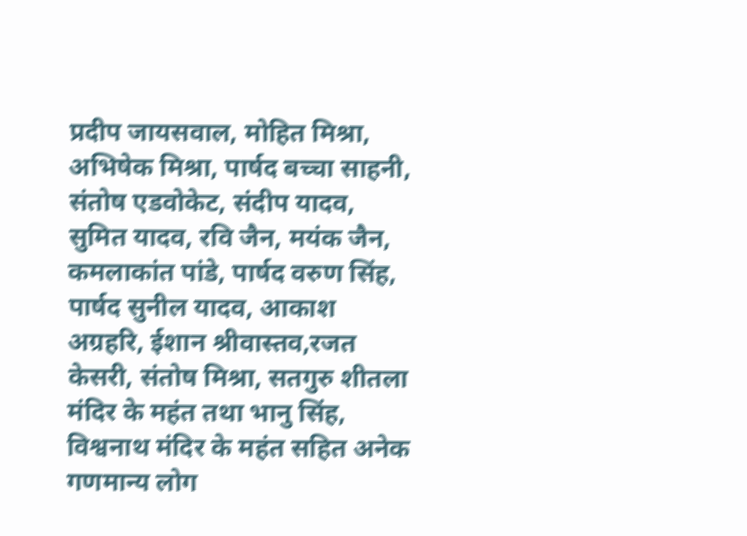प्रदीप जायसवाल, मोहित मिश्रा, अभिषेक मिश्रा, पार्षद बच्चा साहनी, संतोष एडवोकेट, संदीप यादव, सुमित यादव, रवि जैन, मयंक जैन, कमलाकांत पांडे, पार्षद वरुण सिंह, पार्षद सुनील यादव, आकाश अग्रहरि, ईशान श्रीवास्तव,रजत केसरी, संतोष मिश्रा, सतगुरु शीतला मंदिर के महंत तथा भानु सिंह, विश्वनाथ मंदिर के महंत सहित अनेक गणमान्य लोग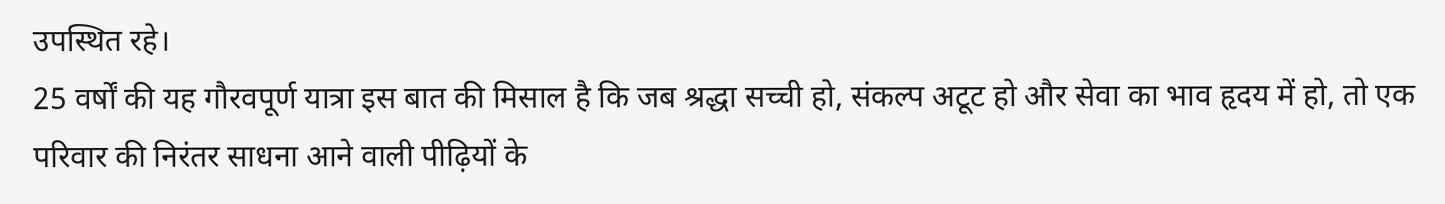उपस्थित रहे।
25 वर्षों की यह गौरवपूर्ण यात्रा इस बात की मिसाल है कि जब श्रद्धा सच्ची हो, संकल्प अटूट हो और सेवा का भाव हृदय में हो, तो एक परिवार की निरंतर साधना आने वाली पीढ़ियों के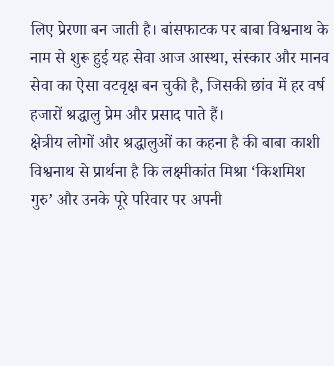लिए प्रेरणा बन जाती है। बांसफाटक पर बाबा विश्वनाथ के नाम से शुरू हुई यह सेवा आज आस्था, संस्कार और मानव सेवा का ऐसा वटवृक्ष बन चुकी है, जिसकी छांव में हर वर्ष हजारों श्रद्धालु प्रेम और प्रसाद पाते हैं।
क्षेत्रीय लोगों और श्रद्धालुओं का कहना है की बाबा काशी विश्वनाथ से प्रार्थना है कि लक्ष्मीकांत मिश्रा ‘किशमिश गुरु’ और उनके पूरे परिवार पर अपनी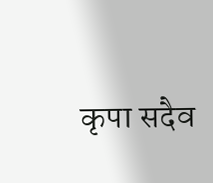कृपा सदैव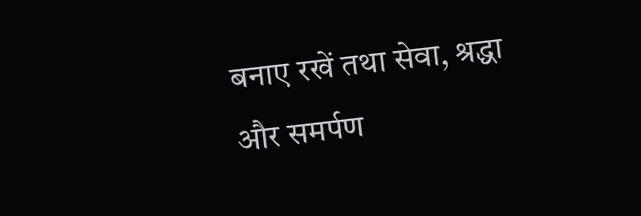बनाए रखें तथा सेवा, श्रद्धा और समर्पण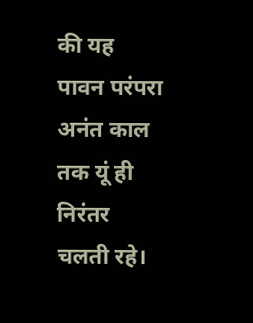की यह पावन परंपरा अनंत काल तक यूं ही निरंतर चलती रहे।